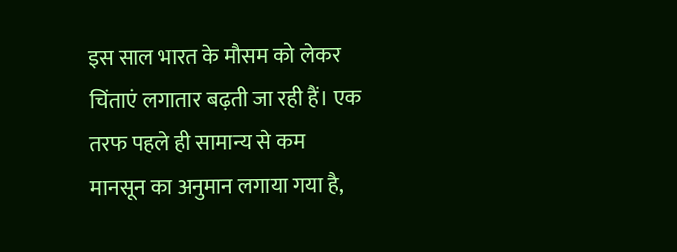इस साल भारत के मौसम को लेकर चिंताएं लगातार बढ़ती जा रही हैं। एक तरफ पहले ही सामान्य से कम मानसून का अनुमान लगाया गया है,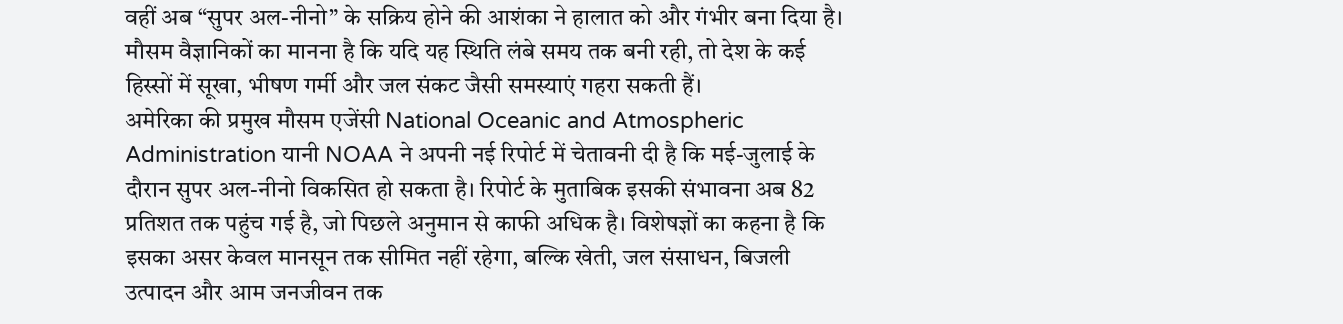वहीं अब “सुपर अल-नीनो” के सक्रिय होने की आशंका ने हालात को और गंभीर बना दिया है। मौसम वैज्ञानिकों का मानना है कि यदि यह स्थिति लंबे समय तक बनी रही, तो देश के कई हिस्सों में सूखा, भीषण गर्मी और जल संकट जैसी समस्याएं गहरा सकती हैं।
अमेरिका की प्रमुख मौसम एजेंसी National Oceanic and Atmospheric Administration यानी NOAA ने अपनी नई रिपोर्ट में चेतावनी दी है कि मई-जुलाई के दौरान सुपर अल-नीनो विकसित हो सकता है। रिपोर्ट के मुताबिक इसकी संभावना अब 82 प्रतिशत तक पहुंच गई है, जो पिछले अनुमान से काफी अधिक है। विशेषज्ञों का कहना है कि इसका असर केवल मानसून तक सीमित नहीं रहेगा, बल्कि खेती, जल संसाधन, बिजली उत्पादन और आम जनजीवन तक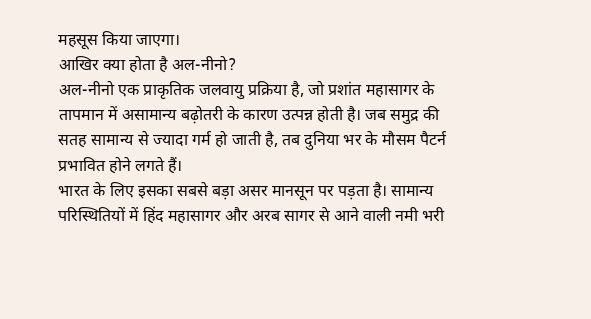महसूस किया जाएगा।
आखिर क्या होता है अल-नीनो?
अल-नीनो एक प्राकृतिक जलवायु प्रक्रिया है, जो प्रशांत महासागर के तापमान में असामान्य बढ़ोतरी के कारण उत्पन्न होती है। जब समुद्र की सतह सामान्य से ज्यादा गर्म हो जाती है, तब दुनिया भर के मौसम पैटर्न प्रभावित होने लगते हैं।
भारत के लिए इसका सबसे बड़ा असर मानसून पर पड़ता है। सामान्य परिस्थितियों में हिंद महासागर और अरब सागर से आने वाली नमी भरी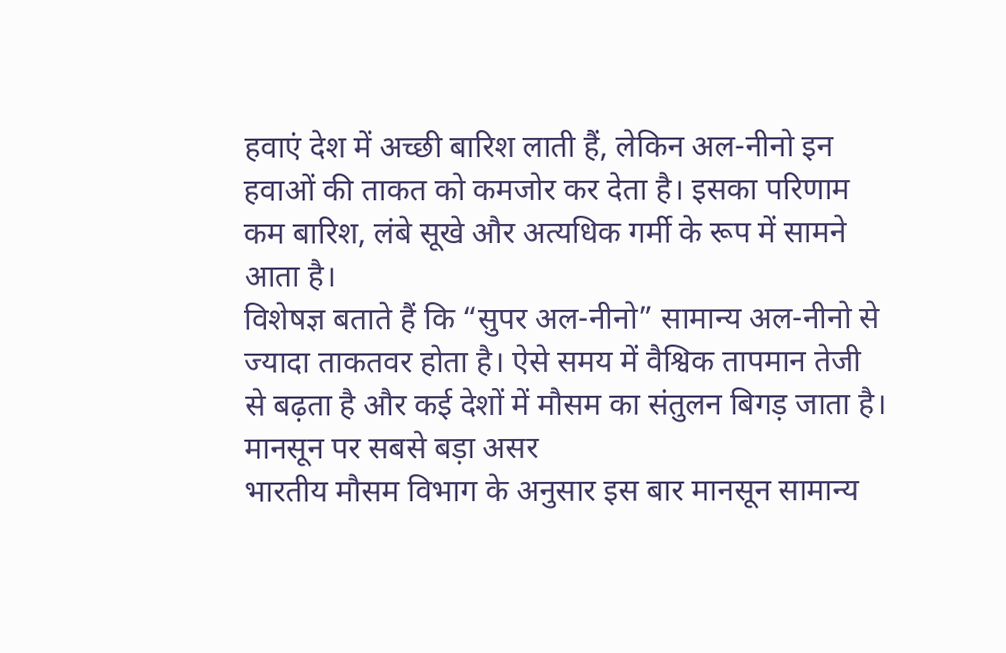हवाएं देश में अच्छी बारिश लाती हैं, लेकिन अल-नीनो इन हवाओं की ताकत को कमजोर कर देता है। इसका परिणाम कम बारिश, लंबे सूखे और अत्यधिक गर्मी के रूप में सामने आता है।
विशेषज्ञ बताते हैं कि “सुपर अल-नीनो” सामान्य अल-नीनो से ज्यादा ताकतवर होता है। ऐसे समय में वैश्विक तापमान तेजी से बढ़ता है और कई देशों में मौसम का संतुलन बिगड़ जाता है।
मानसून पर सबसे बड़ा असर
भारतीय मौसम विभाग के अनुसार इस बार मानसून सामान्य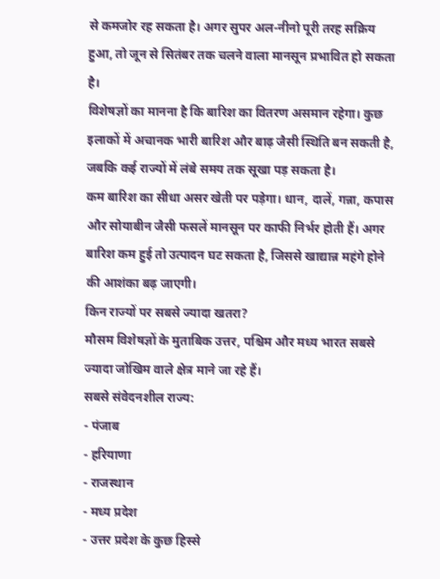से कमजोर रह सकता है। अगर सुपर अल-नीनो पूरी तरह सक्रिय हुआ, तो जून से सितंबर तक चलने वाला मानसून प्रभावित हो सकता है।
विशेषज्ञों का मानना है कि बारिश का वितरण असमान रहेगा। कुछ इलाकों में अचानक भारी बारिश और बाढ़ जैसी स्थिति बन सकती है, जबकि कई राज्यों में लंबे समय तक सूखा पड़ सकता है।
कम बारिश का सीधा असर खेती पर पड़ेगा। धान, दालें, गन्ना, कपास और सोयाबीन जैसी फसलें मानसून पर काफी निर्भर होती हैं। अगर बारिश कम हुई तो उत्पादन घट सकता है, जिससे खाद्यान्न महंगे होने की आशंका बढ़ जाएगी।
किन राज्यों पर सबसे ज्यादा खतरा?
मौसम विशेषज्ञों के मुताबिक उत्तर, पश्चिम और मध्य भारत सबसे ज्यादा जोखिम वाले क्षेत्र माने जा रहे हैं।
सबसे संवेदनशील राज्य:
- पंजाब
- हरियाणा
- राजस्थान
- मध्य प्रदेश
- उत्तर प्रदेश के कुछ हिस्से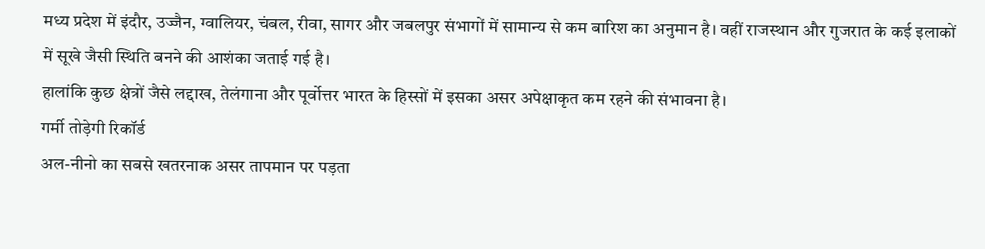मध्य प्रदेश में इंदौर, उज्जैन, ग्वालियर, चंबल, रीवा, सागर और जबलपुर संभागों में सामान्य से कम बारिश का अनुमान है। वहीं राजस्थान और गुजरात के कई इलाकों में सूखे जैसी स्थिति बनने की आशंका जताई गई है।
हालांकि कुछ क्षेत्रों जैसे लद्दाख, तेलंगाना और पूर्वोत्तर भारत के हिस्सों में इसका असर अपेक्षाकृत कम रहने की संभावना है।
गर्मी तोड़ेगी रिकॉर्ड
अल-नीनो का सबसे खतरनाक असर तापमान पर पड़ता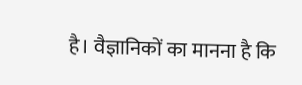है। वैज्ञानिकों का मानना है कि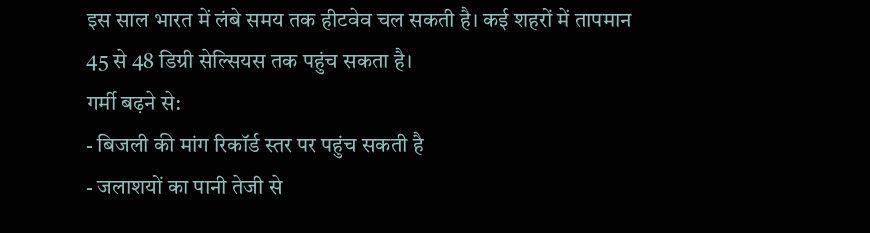इस साल भारत में लंबे समय तक हीटवेव चल सकती है। कई शहरों में तापमान 45 से 48 डिग्री सेल्सियस तक पहुंच सकता है।
गर्मी बढ़ने से:
- बिजली की मांग रिकॉर्ड स्तर पर पहुंच सकती है
- जलाशयों का पानी तेजी से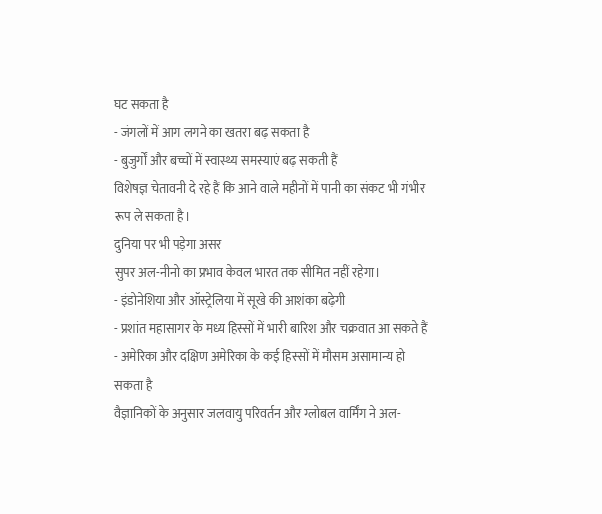घट सकता है
- जंगलों में आग लगने का खतरा बढ़ सकता है
- बुजुर्गों और बच्चों में स्वास्थ्य समस्याएं बढ़ सकती हैं
विशेषज्ञ चेतावनी दे रहे हैं कि आने वाले महीनों में पानी का संकट भी गंभीर रूप ले सकता है।
दुनिया पर भी पड़ेगा असर
सुपर अल-नीनो का प्रभाव केवल भारत तक सीमित नहीं रहेगा।
- इंडोनेशिया और ऑस्ट्रेलिया में सूखे की आशंका बढ़ेगी
- प्रशांत महासागर के मध्य हिस्सों में भारी बारिश और चक्रवात आ सकते हैं
- अमेरिका और दक्षिण अमेरिका के कई हिस्सों में मौसम असामान्य हो सकता है
वैज्ञानिकों के अनुसार जलवायु परिवर्तन और ग्लोबल वार्मिंग ने अल-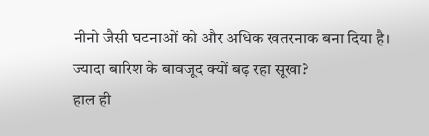नीनो जैसी घटनाओं को और अधिक खतरनाक बना दिया है।
ज्यादा बारिश के बावजूद क्यों बढ़ रहा सूखा?
हाल ही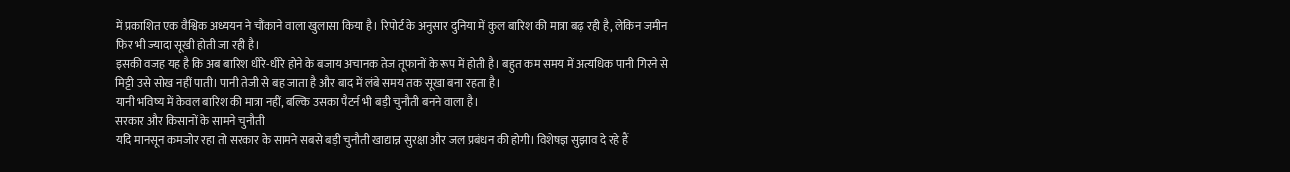में प्रकाशित एक वैश्विक अध्ययन ने चौंकाने वाला खुलासा किया है। रिपोर्ट के अनुसार दुनिया में कुल बारिश की मात्रा बढ़ रही है, लेकिन जमीन फिर भी ज्यादा सूखी होती जा रही है।
इसकी वजह यह है कि अब बारिश धीरे-धीरे होने के बजाय अचानक तेज तूफानों के रूप में होती है। बहुत कम समय में अत्यधिक पानी गिरने से मिट्टी उसे सोख नहीं पाती। पानी तेजी से बह जाता है और बाद में लंबे समय तक सूखा बना रहता है।
यानी भविष्य में केवल बारिश की मात्रा नहीं, बल्कि उसका पैटर्न भी बड़ी चुनौती बनने वाला है।
सरकार और किसानों के सामने चुनौती
यदि मानसून कमजोर रहा तो सरकार के सामने सबसे बड़ी चुनौती खाद्यान्न सुरक्षा और जल प्रबंधन की होगी। विशेषज्ञ सुझाव दे रहे हैं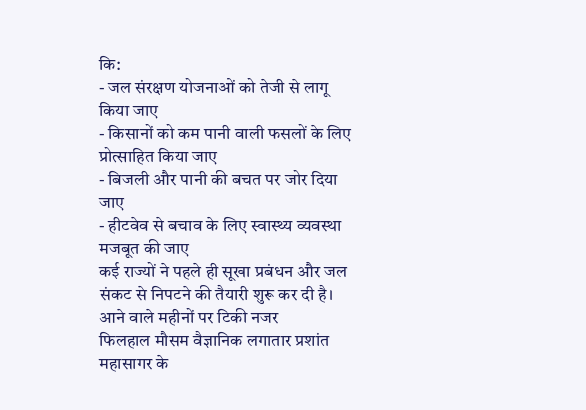कि:
- जल संरक्षण योजनाओं को तेजी से लागू किया जाए
- किसानों को कम पानी वाली फसलों के लिए प्रोत्साहित किया जाए
- बिजली और पानी की बचत पर जोर दिया जाए
- हीटवेव से बचाव के लिए स्वास्थ्य व्यवस्था मजबूत की जाए
कई राज्यों ने पहले ही सूखा प्रबंधन और जल संकट से निपटने की तैयारी शुरू कर दी है।
आने वाले महीनों पर टिकी नजर
फिलहाल मौसम वैज्ञानिक लगातार प्रशांत महासागर के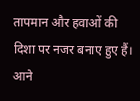तापमान और हवाओं की दिशा पर नजर बनाए हुए हैं। आने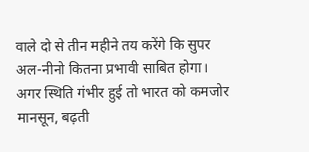वाले दो से तीन महीने तय करेंगे कि सुपर अल-नीनो कितना प्रभावी साबित होगा।
अगर स्थिति गंभीर हुई तो भारत को कमजोर मानसून, बढ़ती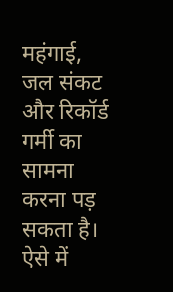महंगाई, जल संकट और रिकॉर्ड गर्मी का सामना करना पड़ सकता है। ऐसे में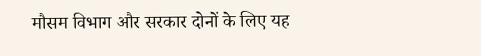मौसम विभाग और सरकार दोनों के लिए यह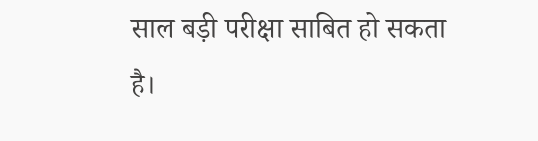साल बड़ी परीक्षा साबित हो सकता है।